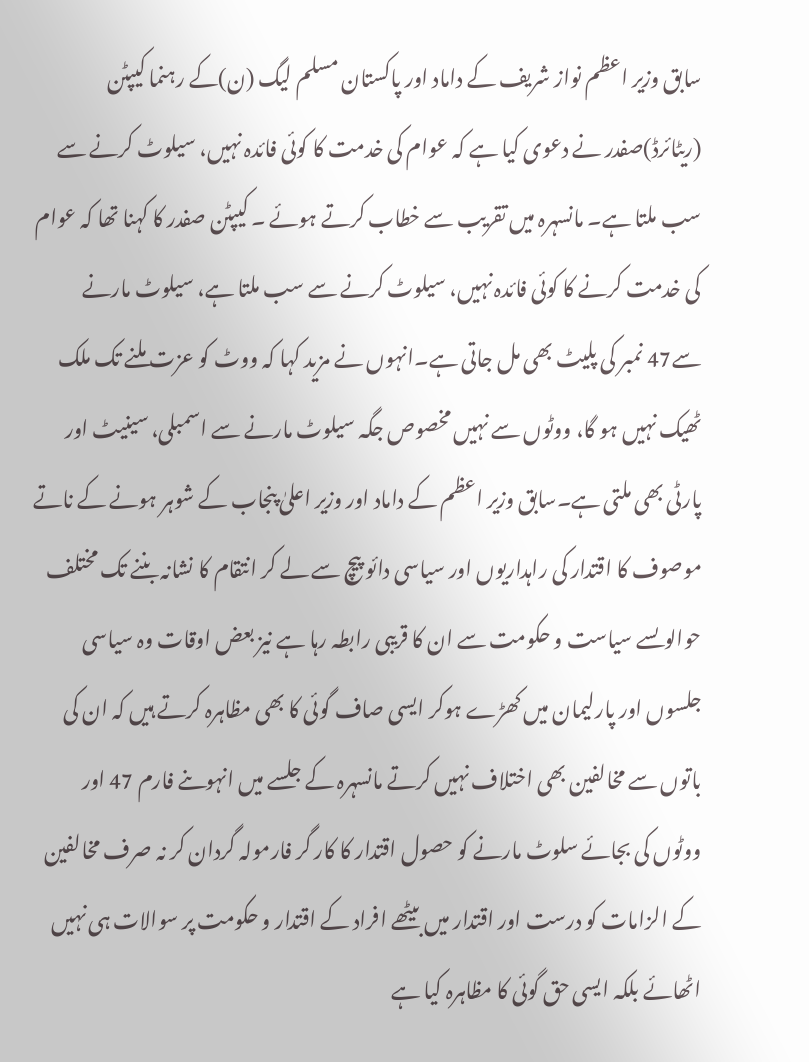سابق وزیر اعظم نواز شریف کے داماد اور پاکستان مسلم لیگ (ن)کے رہنما کیپٹن (ریٹائرڈ)صفدر نے دعوی کیا ہے کہ عوام کی خدمت کا کوئی فائدہ نہیں، سیلوٹ کرنے سے سب ملتا ہے۔ مانسہرہ میں تقریب سے خطاب کرتے ہوئے ۔ کیپٹن صفدر کا کہنا تھا کہ عوام کی خدمت کرنے کا کوئی فائدہ نہیں، سیلوٹ کرنے سے سب ملتا ہے، سیلوٹ مارنے سے47 نمبر کی پلیٹ بھی مل جاتی ہے۔انہوں نے مزید کہا کہ ووٹ کو عزت ملنے تک ملک ٹھیک نہیں ہو گا، ووٹوں سے نہیں مخصوص جگہ سیلوٹ مارنے سے اسمبلی، سینیٹ اور پارٹی بھی ملتی ہے۔سابق وزیر اعظم کے داماد اور وزیر اعلیٰ پنجاب کے شوہر ہونے کے ناتے موصوف کا اقتدار کی راہداریوں اور سیاسی دائو پیچ سے لے کر انتقام کا نشانہ بننے تک مختلف حوالوںسے سیاست و حکومت سے ان کا قریبی رابطہ رہا ہے نیز بعض اوقات وہ سیاسی جلسوں اور پارلیمان میں کھڑے ہوکر ایسی صاف گوئی کا بھی مظاہرہ کرتے ہیں کہ ان کی باتوں سے مخالفین بھی اختلاف نہیں کرتے مانسہرہ کے جلسے میں انہوںنے فارم 47 اور ووٹوں کی بجائے سلوٹ مارنے کو حصول اقتدار کا کار گر فارمولہ گردان کر نہ صرف مخالفین کے الزامات کو درست اور اقتدار میں بیٹھے افراد کے اقتدار و حکومت پر سوالات ہی نہیں اٹھائے بلکہ ایسی حق گوئی کا مظاہرہ کیا ہے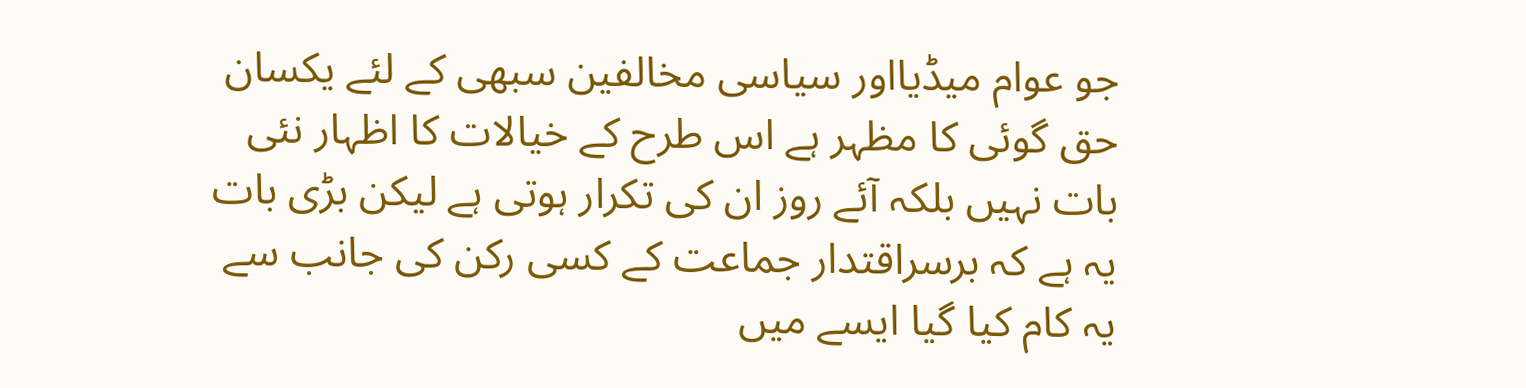جو عوام میڈیااور سیاسی مخالفین سبھی کے لئے یکسان حق گوئی کا مظہر ہے اس طرح کے خیالات کا اظہار نئی بات نہیں بلکہ آئے روز ان کی تکرار ہوتی ہے لیکن بڑی بات یہ ہے کہ برسراقتدار جماعت کے کسی رکن کی جانب سے یہ کام کیا گیا ایسے میں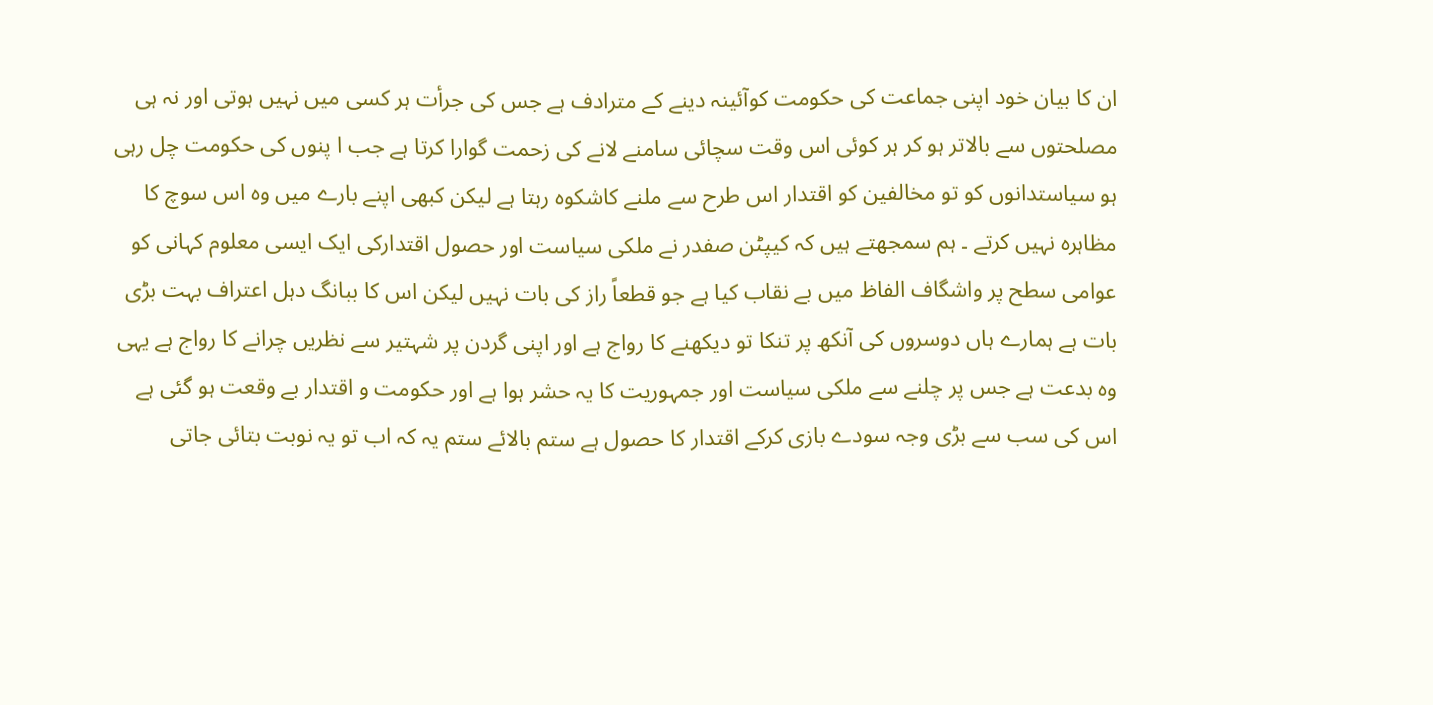ان کا بیان خود اپنی جماعت کی حکومت کوآئینہ دینے کے مترادف ہے جس کی جرأت ہر کسی میں نہیں ہوتی اور نہ ہی مصلحتوں سے بالاتر ہو کر ہر کوئی اس وقت سچائی سامنے لانے کی زحمت گوارا کرتا ہے جب ا پنوں کی حکومت چل رہی ہو سیاستدانوں کو تو مخالفین کو اقتدار اس طرح سے ملنے کاشکوہ رہتا ہے لیکن کبھی اپنے بارے میں وہ اس سوچ کا مظاہرہ نہیں کرتے ۔ ہم سمجھتے ہیں کہ کیپٹن صفدر نے ملکی سیاست اور حصول اقتدارکی ایک ایسی معلوم کہانی کو عوامی سطح پر واشگاف الفاظ میں بے نقاب کیا ہے جو قطعاً راز کی بات نہیں لیکن اس کا ببانگ دہل اعتراف بہت بڑی بات ہے ہمارے ہاں دوسروں کی آنکھ پر تنکا تو دیکھنے کا رواج ہے اور اپنی گردن پر شہتیر سے نظریں چرانے کا رواج ہے یہی وہ بدعت ہے جس پر چلنے سے ملکی سیاست اور جمہوریت کا یہ حشر ہوا ہے اور حکومت و اقتدار بے وقعت ہو گئی ہے اس کی سب سے بڑی وجہ سودے بازی کرکے اقتدار کا حصول ہے ستم بالائے ستم یہ کہ اب تو یہ نوبت بتائی جاتی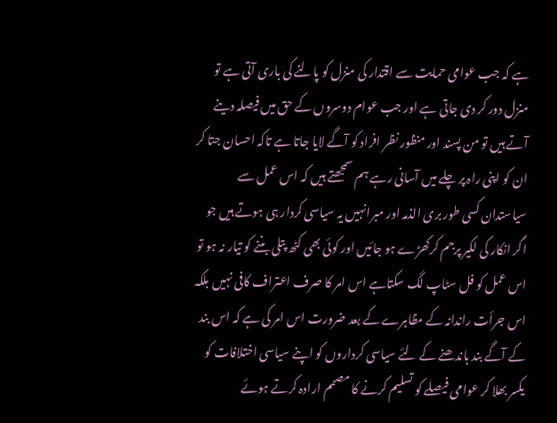ہے کہ جب عوامی حمایت سے اقتدار کی منزل کو پالنے کی باری آتی ہے تو منزل دور کر دی جاتی ہے اور جب عوام دوسروں کے حق میں فیصلہ دینے آتے ہیں تو من پسند اور منظور نظر افراد کو آگے لایا جاتا ہے تاکہ احسان جتا کر ان کو اپنی راہ پر چلے میں آسانی رہے ہم سمجھتے ہیں کہ اس عمل سے سیاستدان کسی طور بری الذمہ اور مبرانہیں یہ سیاسی کردار ہی ہوتے ہیں جو اگر انکار کی لکیر پرجم کرکھڑے ہو جائیں اور کوئی بھی کٹھ پتلی بننے کو تیار نہ ہو تو اس عمل کو فل سٹاپ لگ سکتاہے اس امر کا صرف اعتراف کافی نہیں بلکہ اس جرأت راندانہ کے مظاہرے کے بعد ضرورت اس امر کی ہے کہ اس بند کے آگے بند باندھنے کے لئے سیاسی کرداروں کو اپنے سیاسی اختلافات کو یکسر بھلا کر عوامی فیصلے کو تسلیم کرنے کا مصمم ارادہ کرتے ہوئے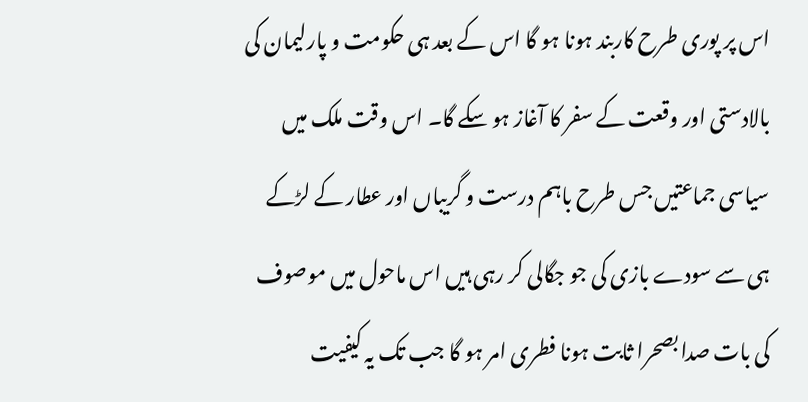اس پر پوری طرح کاربند ہونا ہو گا اس کے بعد ہی حکومت و پارلیمان کی بالادستی اور وقعت کے سفر کا آغاز ہو سکے گا۔ اس وقت ملک میں سیاسی جماعتیں جس طرح باہم درست و گریباں اور عطار کے لڑکے ہی سے سودے بازی کی جو جگالی کر رہی ہیں اس ماحول میں موصوف کی بات صدا بصحرا ثابت ہونا فطری امر ہو گا جب تک یہ کیفیت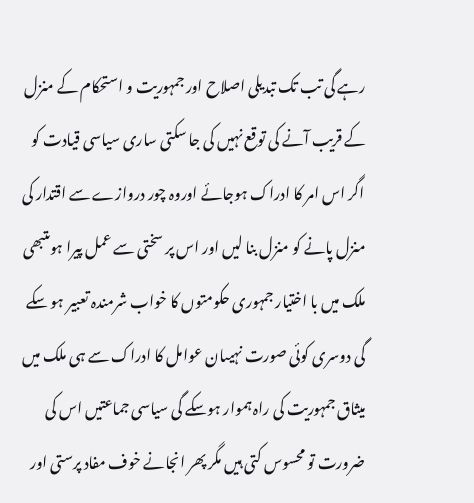رہے گی تب تک تبدیلی اصلاح اور جمہوریت و استحکام کے منزل کے قریب آنے کی توقع نہیں کی جا سکتی ساری سیاسی قیادت کو اگر اس امر کا ادراک ہوجائے اوروہ چور دروازے سے اقتدار کی منزل پانے کو منزل بنا لیں اور اس پر سختی سے عمل پیرا ہوںتبھی ملک میں با اختیار جمہوری حکومتوں کا خواب شرمندہ تعبیر ہو سکے گی دوسری کوئی صورت نہیںان عوامل کا ادراک سے ہی ملک میں میثاق جمہوریت کی راہ ہموار ہوسکے گی سیاسی جماعتیں اس کی ضرورت تو محسوس کتی ہیں مگر پھر انجانے خوف مفاد پرستی اور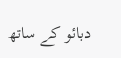دبائو کے ساتھ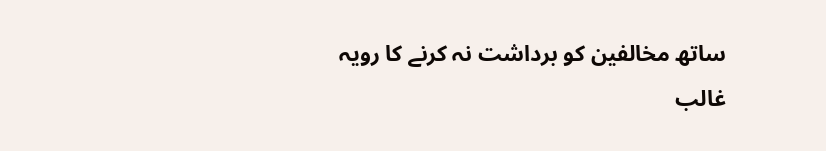ساتھ مخالفین کو برداشت نہ کرنے کا رویہ غالب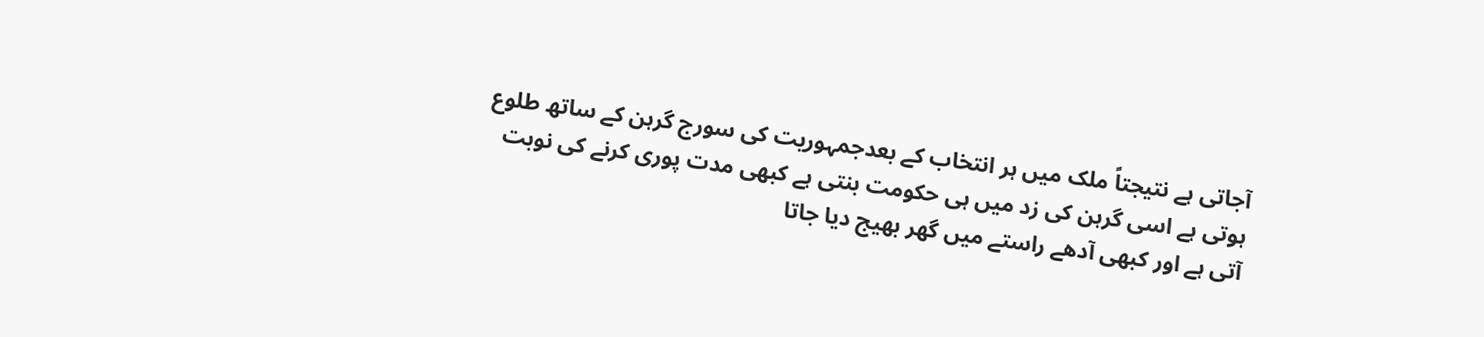آجاتی ہے نتیجتاً ملک میں ہر انتخاب کے بعدجمہوریت کی سورج گرہن کے ساتھ طلوع ہوتی ہے اسی گرہن کی زد میں ہی حکومت بنتی ہے کبھی مدت پوری کرنے کی نوبت آتی ہے اور کبھی آدھے راستے میں گھر بھیج دیا جاتا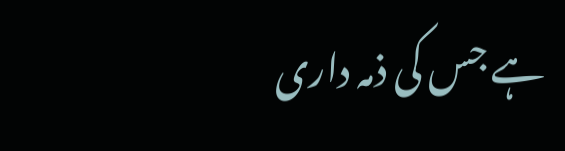ہے جس کی ذمہ داری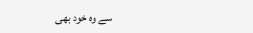سے وہ خود بھی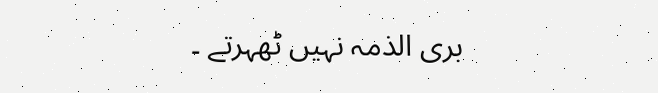بری الذمہ نہیں ٹھہرتے ۔